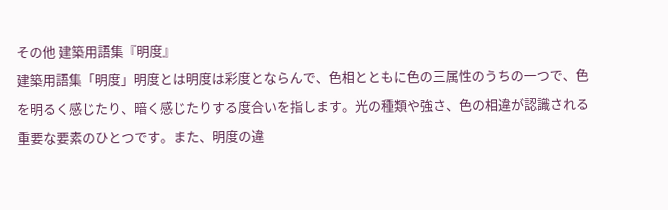その他 建築用語集『明度』
建築用語集「明度」明度とは明度は彩度とならんで、色相とともに色の三属性のうちの一つで、色を明るく感じたり、暗く感じたりする度合いを指します。光の種類や強さ、色の相違が認識される重要な要素のひとつです。また、明度の違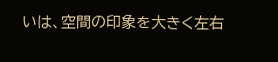いは、空間の印象を大きく左右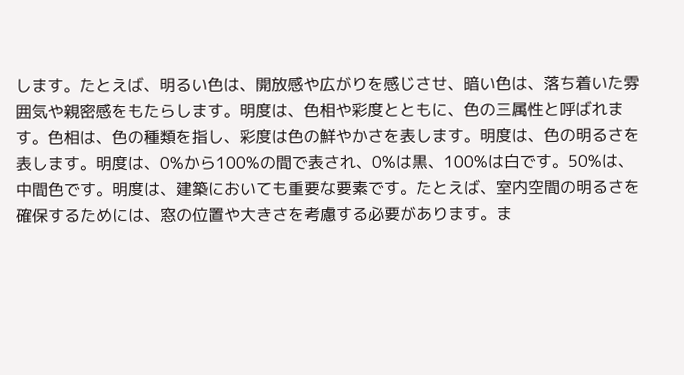します。たとえば、明るい色は、開放感や広がりを感じさせ、暗い色は、落ち着いた雰囲気や親密感をもたらします。明度は、色相や彩度とともに、色の三属性と呼ばれます。色相は、色の種類を指し、彩度は色の鮮やかさを表します。明度は、色の明るさを表します。明度は、0%から100%の間で表され、0%は黒、100%は白です。50%は、中間色です。明度は、建築においても重要な要素です。たとえば、室内空間の明るさを確保するためには、窓の位置や大きさを考慮する必要があります。ま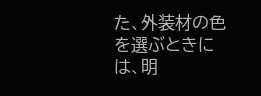た、外装材の色を選ぶときには、明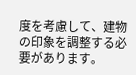度を考慮して、建物の印象を調整する必要があります。